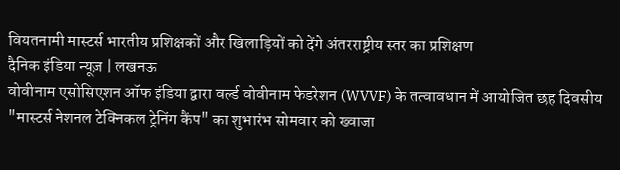वियतनामी मास्टर्स भारतीय प्रशिक्षकों और खिलाड़ियों को देंगे अंतरराष्ट्रीय स्तर का प्रशिक्षण
दैनिक इंडिया न्यूज़ | लखनऊ
वोवीनाम एसोसिएशन ऑफ इंडिया द्वारा वर्ल्ड वोवीनाम फेडरेशन (WVVF) के तत्वावधान में आयोजित छह दिवसीय "मास्टर्स नेशनल टेक्निकल ट्रेनिंग कैंप" का शुभारंभ सोमवार को ख्वाजा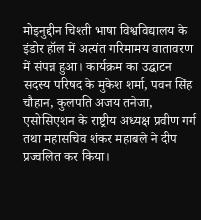मोइनुद्दीन चिश्ती भाषा विश्वविद्यालय के इंडोर हॉल में अत्यंत गरिमामय वातावरण में संपन्न हुआ। कार्यक्रम का उद्घाटन सदस्य परिषद के मुकेश शर्मा, पवन सिंह चौहान, कुलपति अजय तनेजा, एसोसिएशन के राष्ट्रीय अध्यक्ष प्रवीण गर्ग तथा महासचिव शंकर महाबले ने दीप प्रज्वलित कर किया।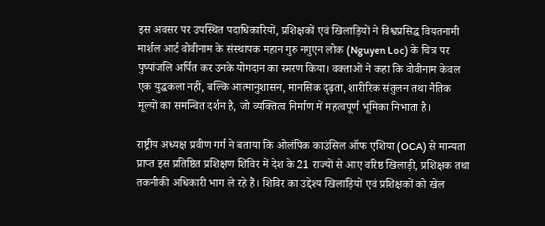इस अवसर पर उपस्थित पदाधिकारियों, प्रशिक्षकों एवं खिलाड़ियों ने विश्वप्रसिद्ध वियतनामी मार्शल आर्ट वोवीनाम के संस्थापक महान गुरु नगुएन लोक (Nguyen Loc) के चित्र पर पुष्पांजलि अर्पित कर उनके योगदान का स्मरण किया। वक्ताओं ने कहा कि वोवीनाम केवल एक युद्धकला नहीं, बल्कि आत्मानुशासन, मानसिक दृढ़ता, शारीरिक संतुलन तथा नैतिक मूल्यों का समन्वित दर्शन है, जो व्यक्तित्व निर्माण में महत्वपूर्ण भूमिका निभाता है।

राष्ट्रीय अध्यक्ष प्रवीण गर्ग ने बताया कि ओलंपिक काउंसिल ऑफ एशिया (OCA) से मान्यता प्राप्त इस प्रतिष्ठित प्रशिक्षण शिविर में देश के 21 राज्यों से आए वरिष्ठ खिलाड़ी, प्रशिक्षक तथा तकनीकी अधिकारी भाग ले रहे हैं। शिविर का उद्देश्य खिलाड़ियों एवं प्रशिक्षकों को खेल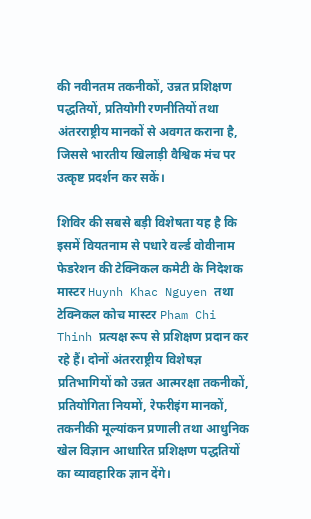की नवीनतम तकनीकों, उन्नत प्रशिक्षण पद्धतियों, प्रतियोगी रणनीतियों तथा अंतरराष्ट्रीय मानकों से अवगत कराना है, जिससे भारतीय खिलाड़ी वैश्विक मंच पर उत्कृष्ट प्रदर्शन कर सकें।

शिविर की सबसे बड़ी विशेषता यह है कि इसमें वियतनाम से पधारे वर्ल्ड वोवीनाम फेडरेशन की टेक्निकल कमेटी के निदेशक मास्टर Huynh Khac Nguyen तथा टेक्निकल कोच मास्टर Pham Chi Thinh प्रत्यक्ष रूप से प्रशिक्षण प्रदान कर रहे हैं। दोनों अंतरराष्ट्रीय विशेषज्ञ प्रतिभागियों को उन्नत आत्मरक्षा तकनीकों, प्रतियोगिता नियमों, रेफरीइंग मानकों, तकनीकी मूल्यांकन प्रणाली तथा आधुनिक खेल विज्ञान आधारित प्रशिक्षण पद्धतियों का व्यावहारिक ज्ञान देंगे।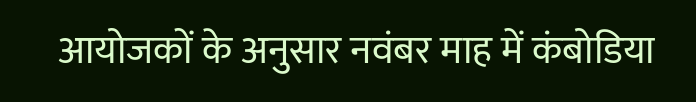आयोजकों के अनुसार नवंबर माह में कंबोडिया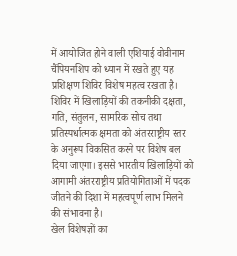में आयोजित होने वाली एशियाई वोवीनाम चैंपियनशिप को ध्यान में रखते हुए यह प्रशिक्षण शिविर विशेष महत्व रखता है। शिविर में खिलाड़ियों की तकनीकी दक्षता, गति, संतुलन, सामरिक सोच तथा प्रतिस्पर्धात्मक क्षमता को अंतरराष्ट्रीय स्तर के अनुरूप विकसित करने पर विशेष बल दिया जाएगा। इससे भारतीय खिलाड़ियों को आगामी अंतरराष्ट्रीय प्रतियोगिताओं में पदक जीतने की दिशा में महत्वपूर्ण लाभ मिलने की संभावना है।
खेल विशेषज्ञों का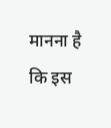मानना है कि इस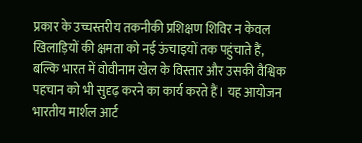प्रकार के उच्चस्तरीय तकनीकी प्रशिक्षण शिविर न केवल खिलाड़ियों की क्षमता को नई ऊंचाइयों तक पहुंचाते हैं, बल्कि भारत में वोवीनाम खेल के विस्तार और उसकी वैश्विक पहचान को भी सुदृढ़ करने का कार्य करते हैं। यह आयोजन भारतीय मार्शल आर्ट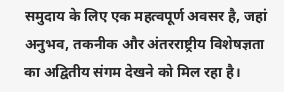समुदाय के लिए एक महत्वपूर्ण अवसर है, जहां अनुभव, तकनीक और अंतरराष्ट्रीय विशेषज्ञता का अद्वितीय संगम देखने को मिल रहा है।